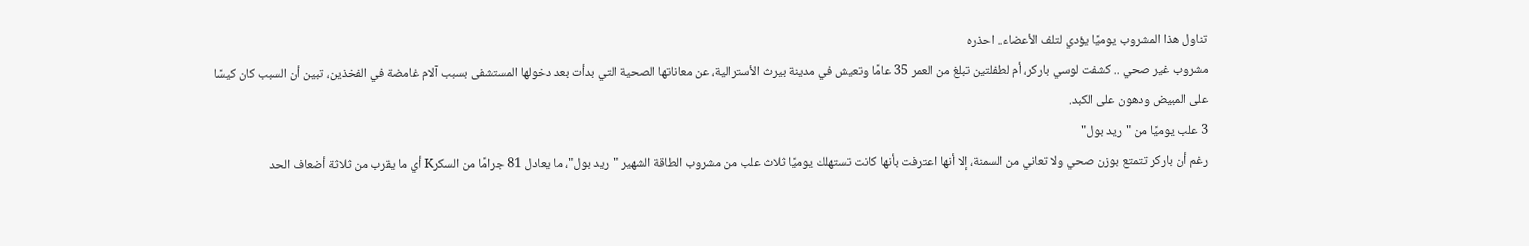تناول هذا المشروب يوميًا يؤدي لتلف الأعضاء.. احذره
مشروب غير صحي .. كشفت لوسي باركر، أم لطفلتين تبلغ من العمر 35 عامًا وتعيش في مدينة بيرث الأسترالية، عن معاناتها الصحية التي بدأت بعد دخولها المستشفى بسبب آلام غامضة في الفخذين، تبين أن السبب كان كيسًا على المبيض ودهون على الكبد.
3 علب يوميًا من "ريد بول"
رغم أن باركر تتمتع بوزن صحي ولا تعاني من السمنة، إلا أنها اعترفت بأنها كانت تستهلك يوميًا ثلاث علب من مشروب الطاقة الشهير "ريد بول"، ما يعادل 81 جرامًا من السكرK أي ما يقرب من ثلاثة أضعاف الحد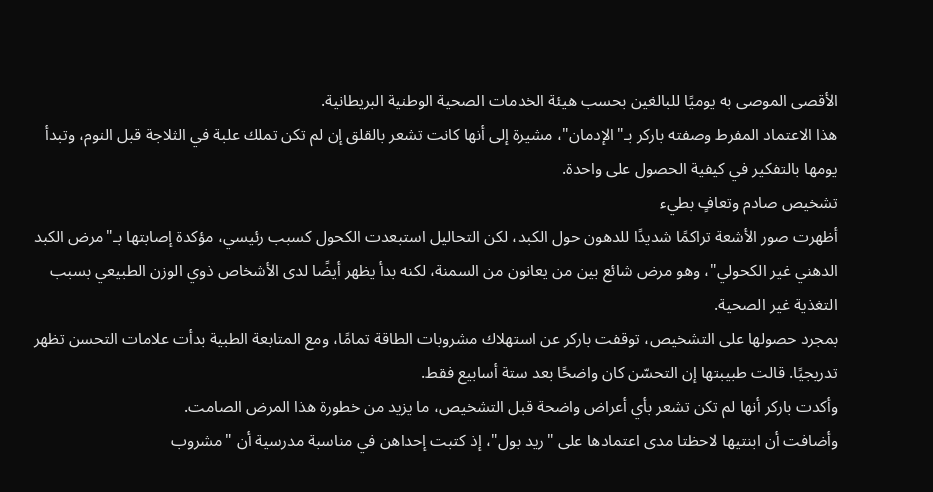الأقصى الموصى به يوميًا للبالغين بحسب هيئة الخدمات الصحية الوطنية البريطانية.
هذا الاعتماد المفرط وصفته باركر بـ"الإدمان"، مشيرة إلى أنها كانت تشعر بالقلق إن لم تكن تملك علبة في الثلاجة قبل النوم، وتبدأ يومها بالتفكير في كيفية الحصول على واحدة.
تشخيص صادم وتعافٍ بطيء
أظهرت صور الأشعة تراكمًا شديدًا للدهون حول الكبد، لكن التحاليل استبعدت الكحول كسبب رئيسي، مؤكدة إصابتها بـ"مرض الكبد الدهني غير الكحولي"، وهو مرض شائع بين من يعانون من السمنة، لكنه بدأ يظهر أيضًا لدى الأشخاص ذوي الوزن الطبيعي بسبب التغذية غير الصحية.
بمجرد حصولها على التشخيص، توقفت باركر عن استهلاك مشروبات الطاقة تمامًا، ومع المتابعة الطبية بدأت علامات التحسن تظهر تدريجيًا. قالت طبيبتها إن التحسّن كان واضحًا بعد ستة أسابيع فقط.
وأكدت باركر أنها لم تكن تشعر بأي أعراض واضحة قبل التشخيص، ما يزيد من خطورة هذا المرض الصامت.
وأضافت أن ابنتيها لاحظتا مدى اعتمادها على "ريد بول"، إذ كتبت إحداهن في مناسبة مدرسية أن "مشروب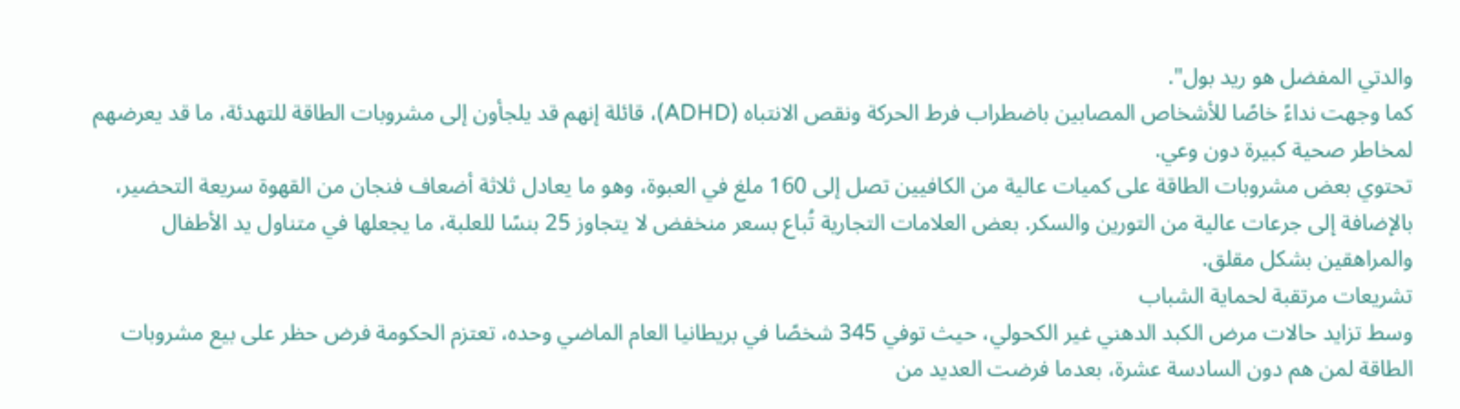والدتي المفضل هو ريد بول".
كما وجهت نداءً خاصًا للأشخاص المصابين باضطراب فرط الحركة ونقص الانتباه (ADHD)، قائلة إنهم قد يلجأون إلى مشروبات الطاقة للتهدئة، ما قد يعرضهم لمخاطر صحية كبيرة دون وعي.
تحتوي بعض مشروبات الطاقة على كميات عالية من الكافيين تصل إلى 160 ملغ في العبوة، وهو ما يعادل ثلاثة أضعاف فنجان من القهوة سريعة التحضير، بالإضافة إلى جرعات عالية من التورين والسكر. بعض العلامات التجارية تُباع بسعر منخفض لا يتجاوز 25 بنسًا للعلبة، ما يجعلها في متناول يد الأطفال والمراهقين بشكل مقلق.
تشريعات مرتقبة لحماية الشباب
وسط تزايد حالات مرض الكبد الدهني غير الكحولي، حيث توفي 345 شخصًا في بريطانيا العام الماضي وحده، تعتزم الحكومة فرض حظر على بيع مشروبات الطاقة لمن هم دون السادسة عشرة، بعدما فرضت العديد من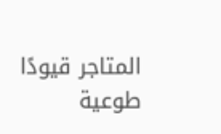المتاجر قيودًا طوعية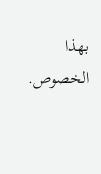بهذا الخصوص.